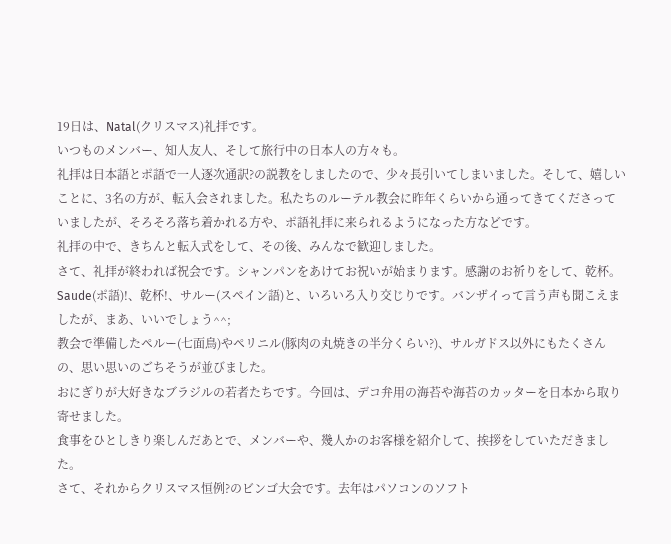19日は、Natal(クリスマス)礼拝です。
いつものメンバー、知人友人、そして旅行中の日本人の方々も。
礼拝は日本語とポ語で一人逐次通訳?の説教をしましたので、少々長引いてしまいました。そして、嬉しいことに、3名の方が、転入会されました。私たちのルーテル教会に昨年くらいから通ってきてくださっていましたが、そろそろ落ち着かれる方や、ポ語礼拝に来られるようになった方などです。
礼拝の中で、きちんと転入式をして、その後、みんなで歓迎しました。
さて、礼拝が終われば祝会です。シャンパンをあけてお祝いが始まります。感謝のお祈りをして、乾杯。Saude(ポ語)!、乾杯!、サルー(スペイン語)と、いろいろ入り交じりです。バンザイって言う声も聞こえましたが、まあ、いいでしょう^^;
教会で準備したペルー(七面鳥)やペリニル(豚肉の丸焼きの半分くらい?)、サルガドス以外にもたくさんの、思い思いのごちそうが並びました。
おにぎりが大好きなブラジルの若者たちです。今回は、デコ弁用の海苔や海苔のカッターを日本から取り寄せました。
食事をひとしきり楽しんだあとで、メンバーや、幾人かのお客様を紹介して、挨拶をしていただきました。
さて、それからクリスマス恒例?のビンゴ大会です。去年はパソコンのソフト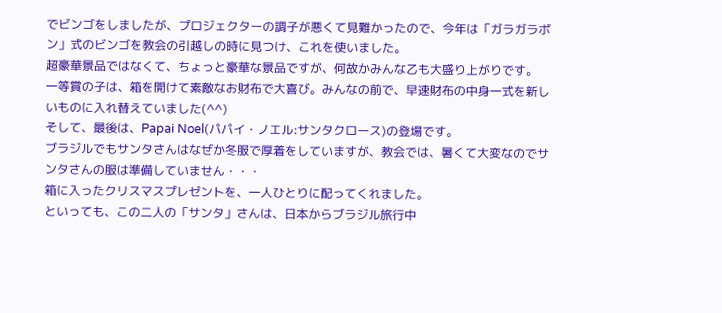でビンゴをしましたが、プロジェクターの調子が悪くて見難かったので、今年は「ガラガラポン」式のビンゴを教会の引越しの時に見つけ、これを使いました。
超豪華景品ではなくて、ちょっと豪華な景品ですが、何故かみんな乙も大盛り上がりです。
一等賞の子は、箱を開けて素敵なお財布で大喜び。みんなの前で、早速財布の中身一式を新しいものに入れ替えていました(^^)
そして、最後は、Papai Noel(パパイ・ノエル:サンタクロース)の登場です。
ブラジルでもサンタさんはなぜか冬服で厚着をしていますが、教会では、暑くて大変なのでサンタさんの服は準備していません・・・
箱に入ったクリスマスプレゼントを、一人ひとりに配ってくれました。
といっても、この二人の「サンタ」さんは、日本からブラジル旅行中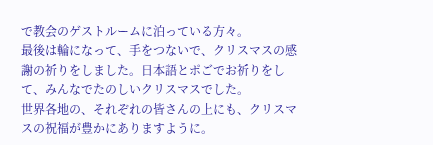で教会のゲストルームに泊っている方々。
最後は輪になって、手をつないで、クリスマスの感謝の祈りをしました。日本語とポごでお祈りをして、みんなでたのしいクリスマスでした。
世界各地の、それぞれの皆さんの上にも、クリスマスの祝福が豊かにありますように。